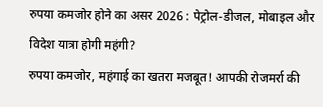रुपया कमजोर होने का असर 2026 : पेट्रोल-डीजल, मोबाइल और विदेश यात्रा होगी महंगी?
रुपया कमजोर, महंगाई का खतरा मजबूत! आपकी रोजमर्रा की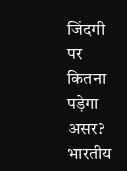जिंदगी पर कितना पड़ेगा असर?
भारतीय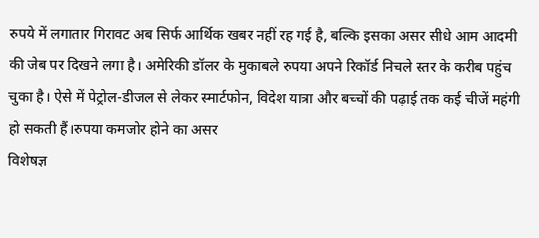रुपये में लगातार गिरावट अब सिर्फ आर्थिक खबर नहीं रह गई है, बल्कि इसका असर सीधे आम आदमी की जेब पर दिखने लगा है। अमेरिकी डॉलर के मुकाबले रुपया अपने रिकॉर्ड निचले स्तर के करीब पहुंच चुका है। ऐसे में पेट्रोल-डीजल से लेकर स्मार्टफोन, विदेश यात्रा और बच्चों की पढ़ाई तक कई चीजें महंगी हो सकती हैं।रुपया कमजोर होने का असर
विशेषज्ञ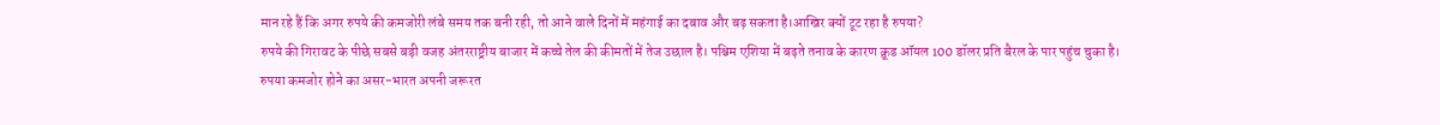मान रहे हैं कि अगर रुपये की कमजोरी लंबे समय तक बनी रही, तो आने वाले दिनों में महंगाई का दबाव और बढ़ सकता है।आखिर क्यों टूट रहा है रुपया?
रुपये की गिरावट के पीछे सबसे बड़ी वजह अंतरराष्ट्रीय बाजार में कच्चे तेल की कीमतों में तेज उछाल है। पश्चिम एशिया में बढ़ते तनाव के कारण क्रूड ऑयल 100 डॉलर प्रति बैरल के पार पहुंच चुका है।
रुपया कमजोर होने का असर-भारत अपनी जरूरत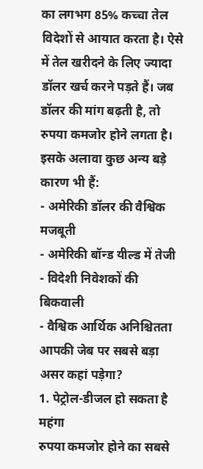का लगभग 85% कच्चा तेल विदेशों से आयात करता है। ऐसे में तेल खरीदने के लिए ज्यादा डॉलर खर्च करने पड़ते हैं। जब डॉलर की मांग बढ़ती है, तो रुपया कमजोर होने लगता है।
इसके अलावा कुछ अन्य बड़े कारण भी हैं:
- अमेरिकी डॉलर की वैश्विक मजबूती
- अमेरिकी बॉन्ड यील्ड में तेजी
- विदेशी निवेशकों की बिकवाली
- वैश्विक आर्थिक अनिश्चितता
आपकी जेब पर सबसे बड़ा असर कहां पड़ेगा?
1. पेट्रोल-डीजल हो सकता है महंगा
रुपया कमजोर होने का सबसे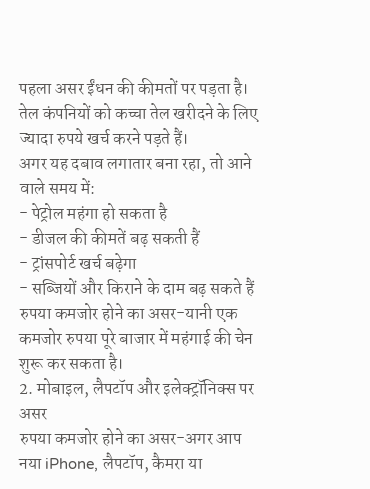पहला असर ईंधन की कीमतों पर पड़ता है। तेल कंपनियों को कच्चा तेल खरीदने के लिए ज्यादा रुपये खर्च करने पड़ते हैं।
अगर यह दबाव लगातार बना रहा, तो आने वाले समय में:
- पेट्रोल महंगा हो सकता है
- डीजल की कीमतें बढ़ सकती हैं
- ट्रांसपोर्ट खर्च बढ़ेगा
- सब्जियों और किराने के दाम बढ़ सकते हैं
रुपया कमजोर होने का असर-यानी एक कमजोर रुपया पूरे बाजार में महंगाई की चेन शुरू कर सकता है।
2. मोबाइल, लैपटॉप और इलेक्ट्रॉनिक्स पर असर
रुपया कमजोर होने का असर-अगर आप नया iPhone, लैपटॉप, कैमरा या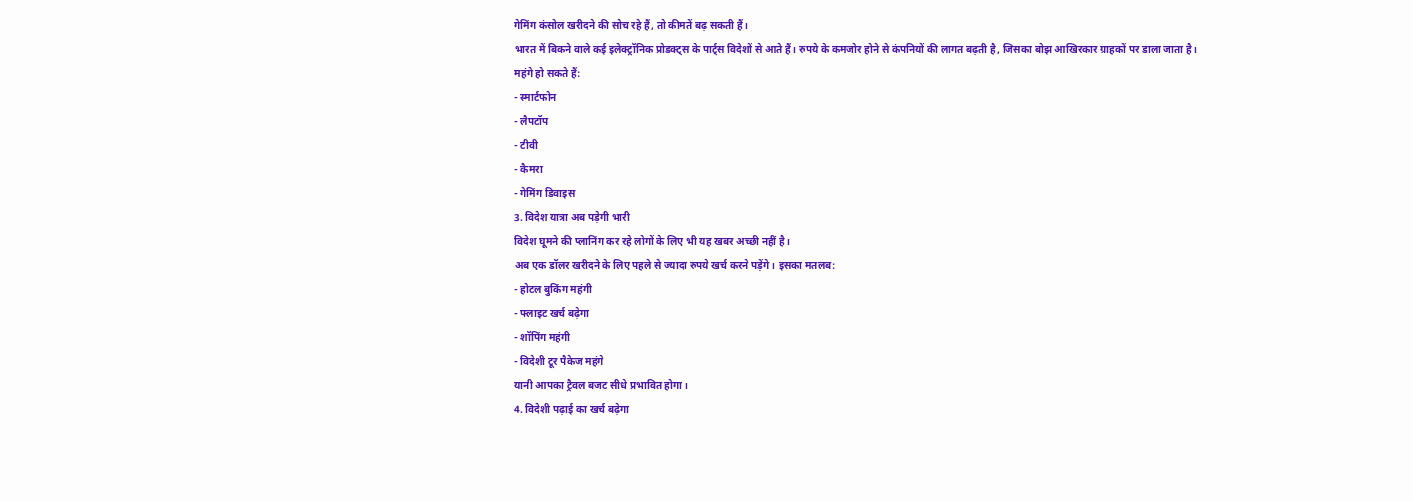गेमिंग कंसोल खरीदने की सोच रहे हैं, तो कीमतें बढ़ सकती हैं।
भारत में बिकने वाले कई इलेक्ट्रॉनिक प्रोडक्ट्स के पार्ट्स विदेशों से आते हैं। रुपये के कमजोर होने से कंपनियों की लागत बढ़ती है, जिसका बोझ आखिरकार ग्राहकों पर डाला जाता है।
महंगे हो सकते हैं:
- स्मार्टफोन
- लैपटॉप
- टीवी
- कैमरा
- गेमिंग डिवाइस
3. विदेश यात्रा अब पड़ेगी भारी
विदेश घूमने की प्लानिंग कर रहे लोगों के लिए भी यह खबर अच्छी नहीं है।
अब एक डॉलर खरीदने के लिए पहले से ज्यादा रुपये खर्च करने पड़ेंगे। इसका मतलब:
- होटल बुकिंग महंगी
- फ्लाइट खर्च बढ़ेगा
- शॉपिंग महंगी
- विदेशी टूर पैकेज महंगे
यानी आपका ट्रैवल बजट सीधे प्रभावित होगा।
4. विदेशी पढ़ाई का खर्च बढ़ेगा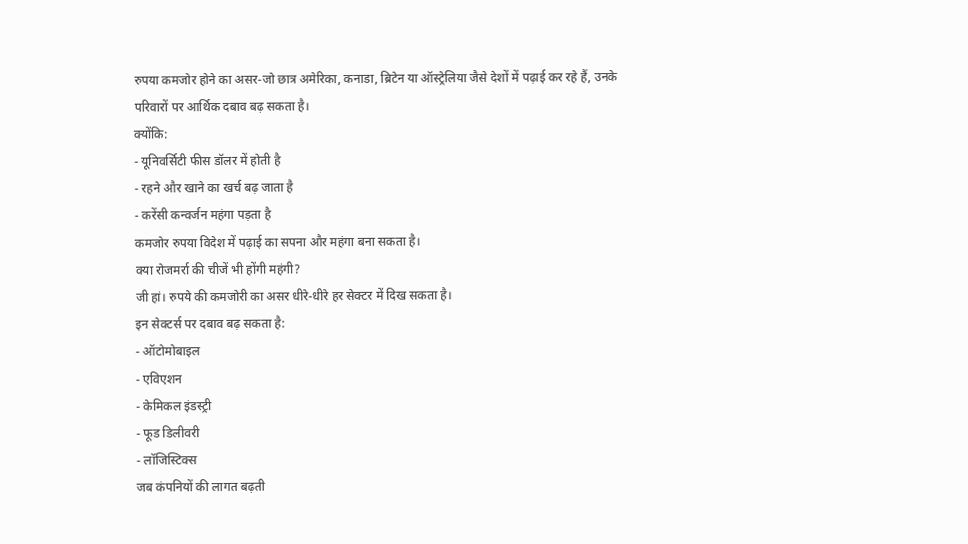रुपया कमजोर होने का असर-जो छात्र अमेरिका, कनाडा, ब्रिटेन या ऑस्ट्रेलिया जैसे देशों में पढ़ाई कर रहे हैं, उनके परिवारों पर आर्थिक दबाव बढ़ सकता है।
क्योंकि:
- यूनिवर्सिटी फीस डॉलर में होती है
- रहने और खाने का खर्च बढ़ जाता है
- करेंसी कन्वर्जन महंगा पड़ता है
कमजोर रुपया विदेश में पढ़ाई का सपना और महंगा बना सकता है।
क्या रोजमर्रा की चीजें भी होंगी महंगी?
जी हां। रुपये की कमजोरी का असर धीरे-धीरे हर सेक्टर में दिख सकता है।
इन सेक्टर्स पर दबाव बढ़ सकता है:
- ऑटोमोबाइल
- एविएशन
- केमिकल इंडस्ट्री
- फूड डिलीवरी
- लॉजिस्टिक्स
जब कंपनियों की लागत बढ़ती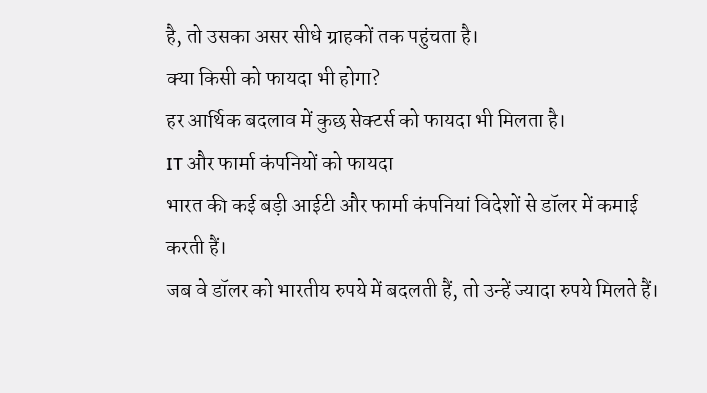है, तो उसका असर सीधे ग्राहकों तक पहुंचता है।
क्या किसी को फायदा भी होगा?
हर आर्थिक बदलाव में कुछ सेक्टर्स को फायदा भी मिलता है।
IT और फार्मा कंपनियों को फायदा
भारत की कई बड़ी आईटी और फार्मा कंपनियां विदेशों से डॉलर में कमाई करती हैं।
जब वे डॉलर को भारतीय रुपये में बदलती हैं, तो उन्हें ज्यादा रुपये मिलते हैं।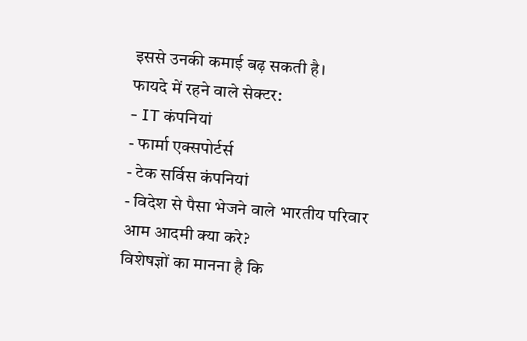इससे उनकी कमाई बढ़ सकती है।
फायदे में रहने वाले सेक्टर:
- IT कंपनियां
- फार्मा एक्सपोर्टर्स
- टेक सर्विस कंपनियां
- विदेश से पैसा भेजने वाले भारतीय परिवार
आम आदमी क्या करे?
विशेषज्ञों का मानना है कि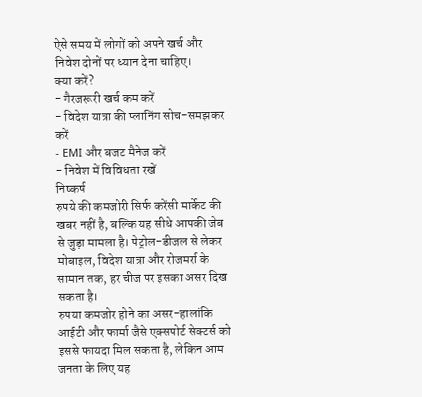ऐसे समय में लोगों को अपने खर्च और निवेश दोनों पर ध्यान देना चाहिए।
क्या करें?
- गैरजरूरी खर्च कम करें
- विदेश यात्रा की प्लानिंग सोच-समझकर करें
- EMI और बजट मैनेज करें
- निवेश में विविधता रखें
निष्कर्ष
रुपये की कमजोरी सिर्फ करेंसी मार्केट की खबर नहीं है, बल्कि यह सीधे आपकी जेब से जुड़ा मामला है। पेट्रोल-डीजल से लेकर मोबाइल, विदेश यात्रा और रोजमर्रा के सामान तक, हर चीज पर इसका असर दिख सकता है।
रुपया कमजोर होने का असर-हालांकि आईटी और फार्मा जैसे एक्सपोर्ट सेक्टर्स को इससे फायदा मिल सकता है, लेकिन आम जनता के लिए यह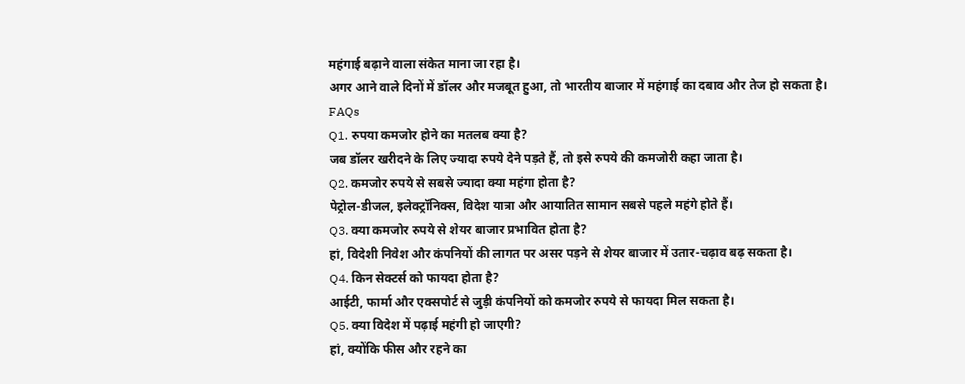महंगाई बढ़ाने वाला संकेत माना जा रहा है।
अगर आने वाले दिनों में डॉलर और मजबूत हुआ, तो भारतीय बाजार में महंगाई का दबाव और तेज हो सकता है।
FAQs
Q1. रुपया कमजोर होने का मतलब क्या है?
जब डॉलर खरीदने के लिए ज्यादा रुपये देने पड़ते हैं, तो इसे रुपये की कमजोरी कहा जाता है।
Q2. कमजोर रुपये से सबसे ज्यादा क्या महंगा होता है?
पेट्रोल-डीजल, इलेक्ट्रॉनिक्स, विदेश यात्रा और आयातित सामान सबसे पहले महंगे होते हैं।
Q3. क्या कमजोर रुपये से शेयर बाजार प्रभावित होता है?
हां, विदेशी निवेश और कंपनियों की लागत पर असर पड़ने से शेयर बाजार में उतार-चढ़ाव बढ़ सकता है।
Q4. किन सेक्टर्स को फायदा होता है?
आईटी, फार्मा और एक्सपोर्ट से जुड़ी कंपनियों को कमजोर रुपये से फायदा मिल सकता है।
Q5. क्या विदेश में पढ़ाई महंगी हो जाएगी?
हां, क्योंकि फीस और रहने का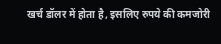खर्च डॉलर में होता है, इसलिए रुपये की कमजोरी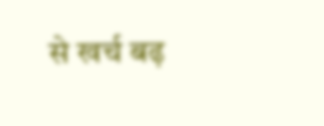से खर्च बढ़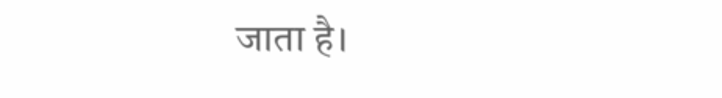जाता है।